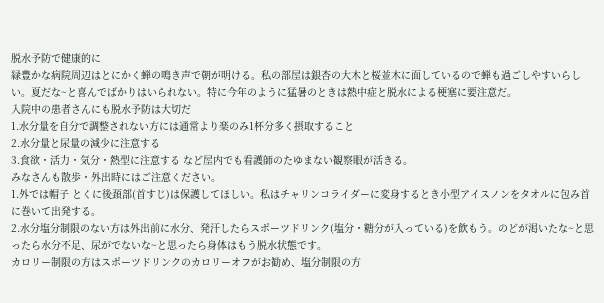脱水予防で健康的に
緑豊かな病院周辺はとにかく蝉の鳴き声で朝が明ける。私の部屋は銀杏の大木と桜並木に面しているので蝉も過ごしやすいらしい。夏だな~と喜んでばかりはいられない。特に今年のように猛暑のときは熱中症と脱水による梗塞に要注意だ。
入院中の患者さんにも脱水予防は大切だ
1.水分量を自分で調整されない方には通常より楽のみ1杯分多く摂取すること
2.水分量と尿量の減少に注意する
3.食欲・活力・気分・熱型に注意する など屋内でも看護師のたゆまない観察眼が活きる。
みなさんも散歩・外出時にはご注意ください。
1.外では帽子 とくに後頚部(首すじ)は保護してほしい。私はチャリンコライダーに変身するとき小型アイスノンをタオルに包み首に巻いて出発する。
2.水分塩分制限のない方は外出前に水分、発汗したらスポーツドリンク(塩分・糖分が入っている)を飲もう。のどが渇いたな~と思ったら水分不足、尿がでないな~と思ったら身体はもう脱水状態です。
カロリー制限の方はスポーツドリンクのカロリーオフがお勧め、塩分制限の方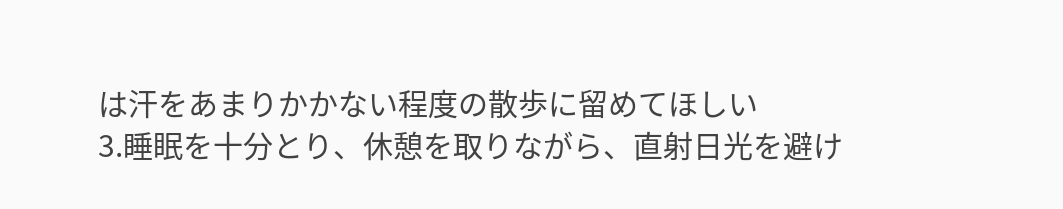は汗をあまりかかない程度の散歩に留めてほしい
3.睡眠を十分とり、休憩を取りながら、直射日光を避け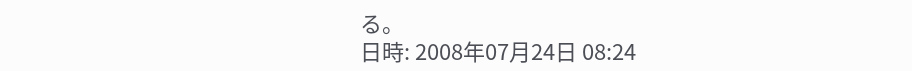る。
日時: 2008年07月24日 08:24